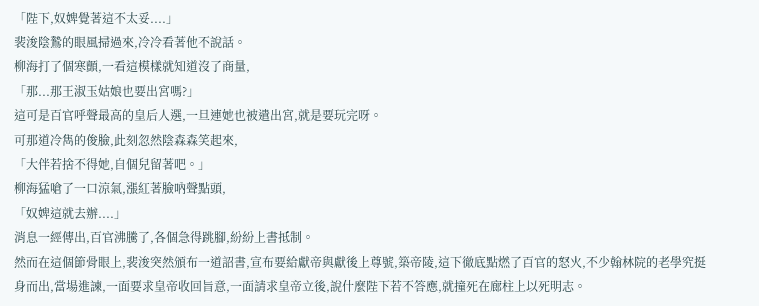「陛下,奴婢覺著這不太妥....」
裴浚陰鷙的眼風掃過來,冷冷看著他不說話。
柳海打了個寒顫,一看這模樣就知道沒了商量,
「那...那王淑玉姑娘也要出宮嗎?」
這可是百官呼聲最高的皇后人選,一旦連她也被遣出宮,就是要玩完呀。
可那道冷雋的俊臉,此刻忽然陰森森笑起來,
「大伴若捨不得她,自個兒留著吧。」
柳海猛嗆了一口涼氣,漲紅著臉吶聲點頭,
「奴婢這就去辦....」
消息一經傳出,百官沸騰了,各個急得跳腳,紛紛上書抵制。
然而在這個節骨眼上,裴浚突然頒布一道詔書,宣布要給獻帝與獻後上尊號,築帝陵,這下徹底點燃了百官的怒火,不少翰林院的老學究挺身而出,當場進諫,一面要求皇帝收回旨意,一面請求皇帝立後,說什麼陛下若不答應,就撞死在廊柱上以死明志。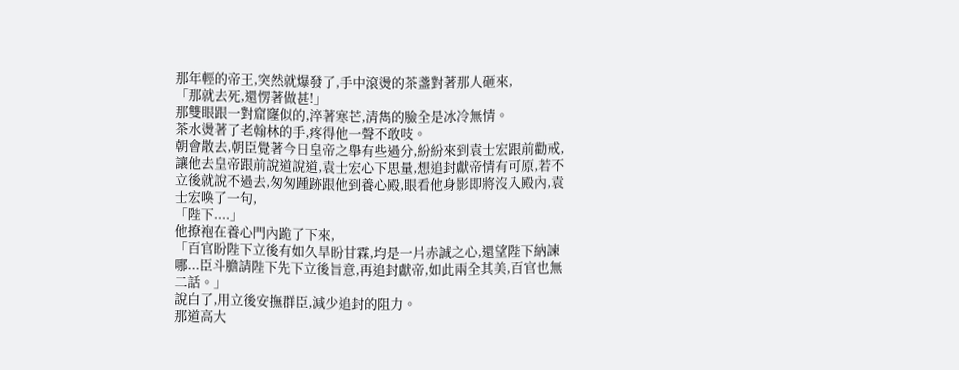那年輕的帝王,突然就爆發了,手中滾燙的茶盞對著那人砸來,
「那就去死,還愣著做甚!」
那雙眼跟一對窟窿似的,淬著寒芒,清雋的臉全是冰冷無情。
茶水燙著了老翰林的手,疼得他一聲不敢吱。
朝會散去,朝臣覺著今日皇帝之舉有些過分,紛紛來到袁士宏跟前勸戒,讓他去皇帝跟前說道說道,袁士宏心下思量,想追封獻帝情有可原,若不立後就說不過去,匆匆踵跡跟他到養心殿,眼看他身影即將沒入殿內,袁士宏喚了一句,
「陛下....」
他撩袍在養心門內跪了下來,
「百官盼陛下立後有如久旱盼甘霖,均是一片赤誠之心,還望陛下納諫哪...臣斗膽請陛下先下立後旨意,再追封獻帝,如此兩全其美,百官也無二話。」
說白了,用立後安撫群臣,減少追封的阻力。
那道高大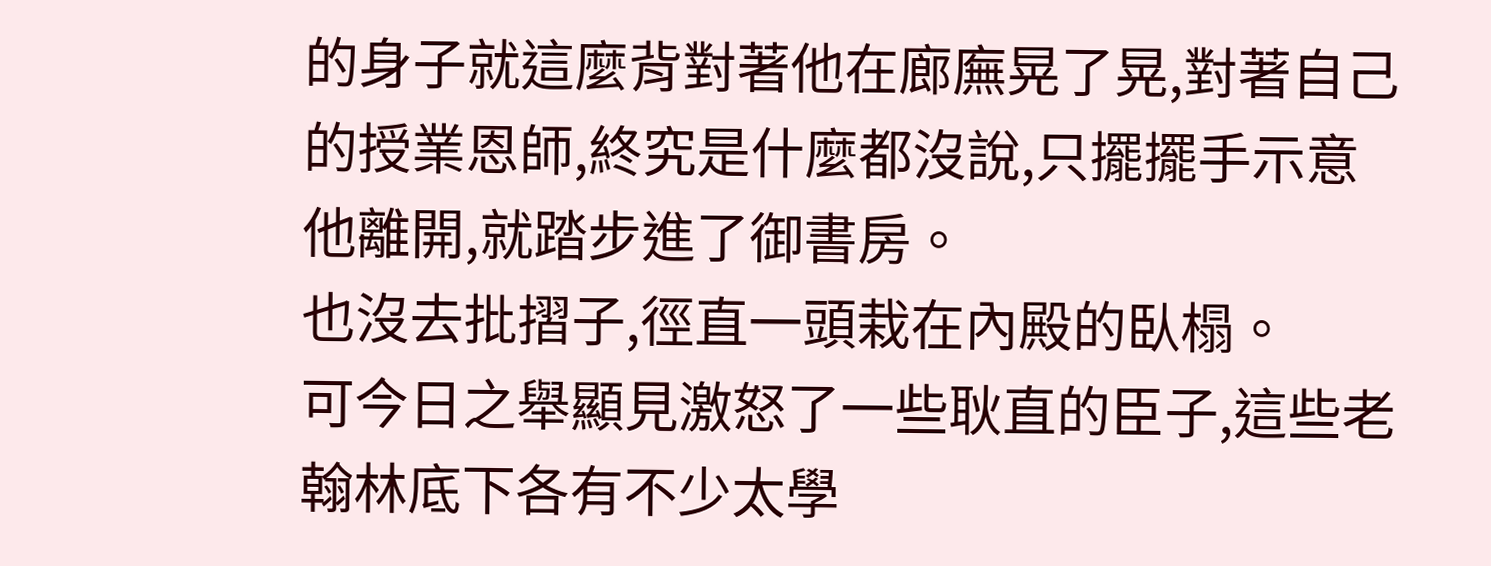的身子就這麼背對著他在廊廡晃了晃,對著自己的授業恩師,終究是什麼都沒說,只擺擺手示意他離開,就踏步進了御書房。
也沒去批摺子,徑直一頭栽在內殿的臥榻。
可今日之舉顯見激怒了一些耿直的臣子,這些老翰林底下各有不少太學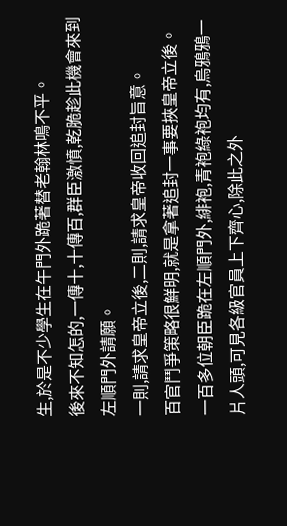生,於是不少學生在午門外跪著替老翰林鳴不平。
後來不知怎的,一傳十,十傳百,群臣激憤,乾脆趁此機會來到左順門外請願。
一則,請求皇帝立後,二則,請求皇帝收回追封旨意。
百官鬥爭策略很鮮明,就是拿著追封一事要挾皇帝立後。
一百多位朝臣跪在左順門外,緋袍,青袍綠袍均有,烏鴉鴉一片人頭,可見各級官員上下齊心,除此之外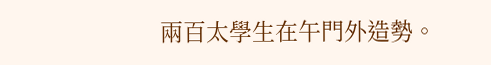兩百太學生在午門外造勢。